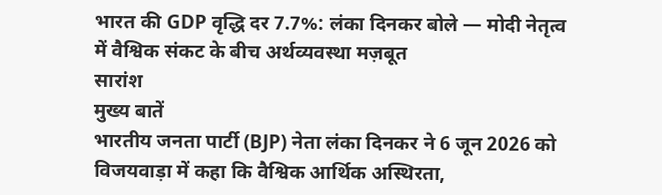भारत की GDP वृद्धि दर 7.7%: लंका दिनकर बोले — मोदी नेतृत्व में वैश्विक संकट के बीच अर्थव्यवस्था मज़बूत
सारांश
मुख्य बातें
भारतीय जनता पार्टी (BJP) नेता लंका दिनकर ने 6 जून 2026 को विजयवाड़ा में कहा कि वैश्विक आर्थिक अस्थिरता,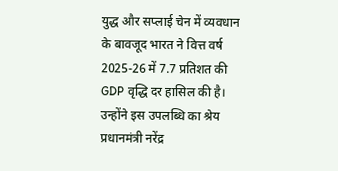युद्ध और सप्लाई चेन में व्यवधान के बावजूद भारत ने वित्त वर्ष 2025-26 में 7.7 प्रतिशत की GDP वृद्धि दर हासिल की है। उन्होंने इस उपलब्धि का श्रेय प्रधानमंत्री नरेंद्र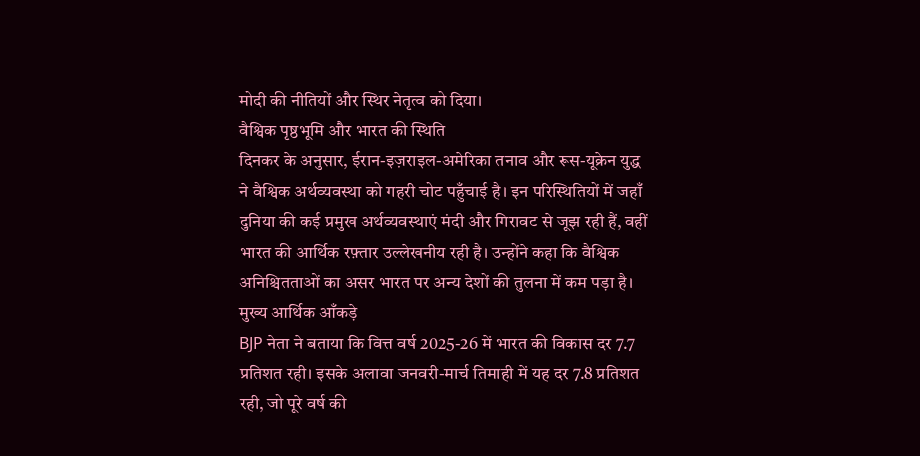मोदी की नीतियों और स्थिर नेतृत्व को दिया।
वैश्विक पृष्ठभूमि और भारत की स्थिति
दिनकर के अनुसार, ईरान-इज़राइल-अमेरिका तनाव और रूस-यूक्रेन युद्ध ने वैश्विक अर्थव्यवस्था को गहरी चोट पहुँचाई है। इन परिस्थितियों में जहाँ दुनिया की कई प्रमुख अर्थव्यवस्थाएं मंदी और गिरावट से जूझ रही हैं, वहीं भारत की आर्थिक रफ़्तार उल्लेखनीय रही है। उन्होंने कहा कि वैश्विक अनिश्चितताओं का असर भारत पर अन्य देशों की तुलना में कम पड़ा है।
मुख्य आर्थिक आँकड़े
BJP नेता ने बताया कि वित्त वर्ष 2025-26 में भारत की विकास दर 7.7 प्रतिशत रही। इसके अलावा जनवरी-मार्च तिमाही में यह दर 7.8 प्रतिशत रही, जो पूरे वर्ष की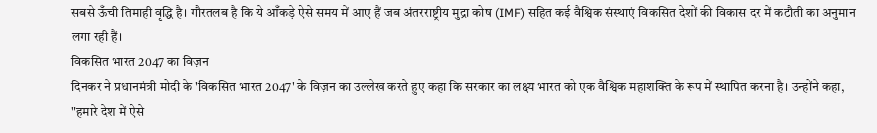सबसे ऊँची तिमाही वृद्धि है। गौरतलब है कि ये आँकड़े ऐसे समय में आए हैं जब अंतरराष्ट्रीय मुद्रा कोष (IMF) सहित कई वैश्विक संस्थाएं विकसित देशों की विकास दर में कटौती का अनुमान लगा रही हैं।
विकसित भारत 2047 का विज़न
दिनकर ने प्रधानमंत्री मोदी के 'विकसित भारत 2047' के विज़न का उल्लेख करते हुए कहा कि सरकार का लक्ष्य भारत को एक वैश्विक महाशक्ति के रूप में स्थापित करना है। उन्होंने कहा, "हमारे देश में ऐसे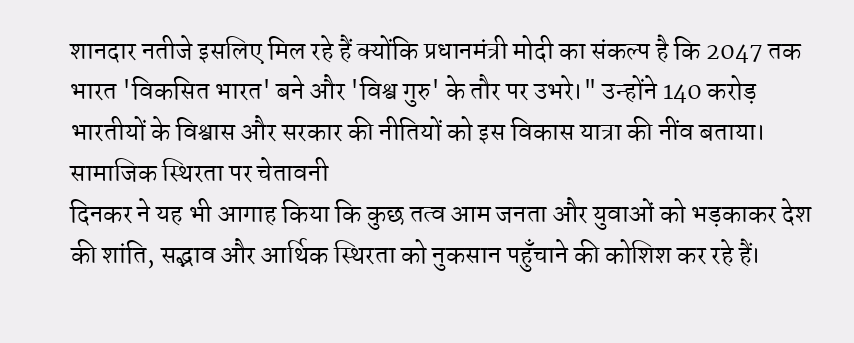शानदार नतीजे इसलिए मिल रहे हैं क्योंकि प्रधानमंत्री मोदी का संकल्प है कि 2047 तक भारत 'विकसित भारत' बने और 'विश्व गुरु' के तौर पर उभरे।" उन्होंने 140 करोड़ भारतीयों के विश्वास और सरकार की नीतियों को इस विकास यात्रा की नींव बताया।
सामाजिक स्थिरता पर चेतावनी
दिनकर ने यह भी आगाह किया कि कुछ तत्व आम जनता और युवाओं को भड़काकर देश की शांति, सद्भाव और आर्थिक स्थिरता को नुकसान पहुँचाने की कोशिश कर रहे हैं।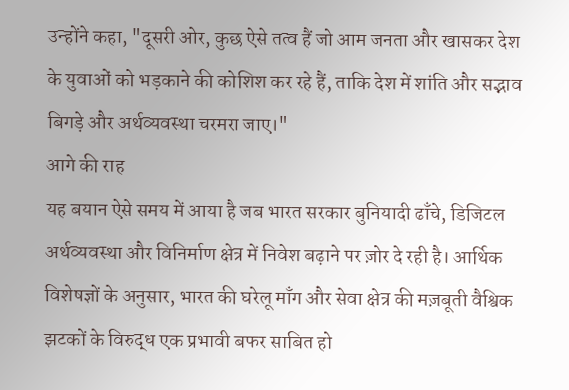उन्होंने कहा, "दूसरी ओर, कुछ ऐसे तत्व हैं जो आम जनता और खासकर देश के युवाओं को भड़काने की कोशिश कर रहे हैं, ताकि देश में शांति और सद्भाव बिगड़े और अर्थव्यवस्था चरमरा जाए।"
आगे की राह
यह बयान ऐसे समय में आया है जब भारत सरकार बुनियादी ढाँचे, डिजिटल अर्थव्यवस्था और विनिर्माण क्षेत्र में निवेश बढ़ाने पर ज़ोर दे रही है। आर्थिक विशेषज्ञों के अनुसार, भारत की घरेलू माँग और सेवा क्षेत्र की मज़बूती वैश्विक झटकों के विरुद्ध एक प्रभावी बफर साबित हो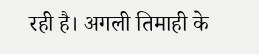रही है। अगली तिमाही के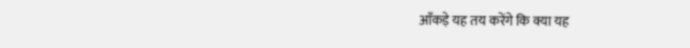आँकड़े यह तय करेंगे कि क्या यह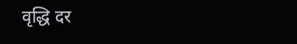वृद्धि दर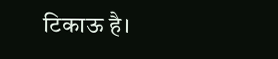टिकाऊ है।